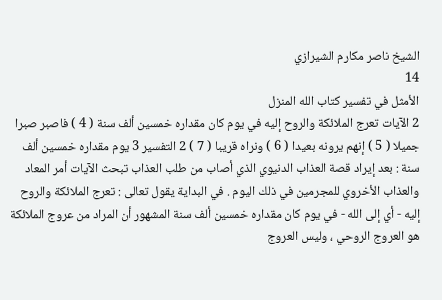الشيخ ناصر مكارم الشيرازي
14
الأمثل في تفسير كتاب الله المنزل
2 الآيات تعرج الملائكة والروح إليه في يوم كان مقداره خمسين ألف سنة ( 4 ) فاصبر صبرا جميلا ( 5 ) إنهم يرونه بعيدا ( 6 ) ونراه قريبا ( 7 ) 2 التفسير 3 يوم مقداره خمسين ألف سنة : بعد إيراد قصة العذاب الدنيوي الذي أصاب من طلب العذاب تبحث الآيات أمر المعاد والعذاب الأخروي للمجرمين في ذلك اليوم . في البداية يقول تعالى : تعرج الملائكة والروح إليه - أي إلى الله - في يوم كان مقداره خمسين ألف سنة المشهور أن المراد من عروج الملائكة هو العروج الروحي ، وليس العروج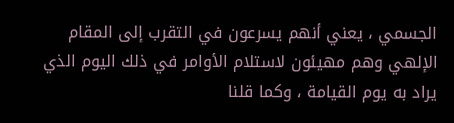الجسمي ، يعني أنهم يسرعون في التقرب إلى المقام الإلهي وهم مهيئون لاستلام الأوامر في ذلك اليوم الذي يراد به يوم القيامة ، وكما قلنا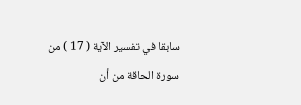سابقا في تفسير الآية ( 17 ) من سورة الحاقة من أن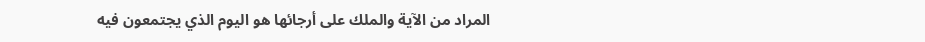المراد من الآية والملك على أرجائها هو اليوم الذي يجتمعون فيه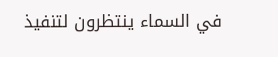في السماء ينتظرون لتنفيذ